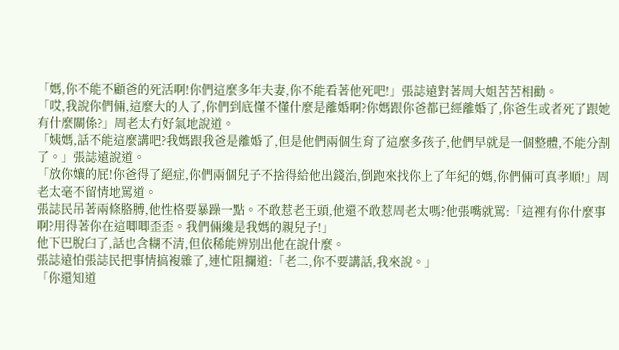「媽,你不能不顧爸的死活啊!你們這麼多年夫妻,你不能看著他死吧!」張誌遠對著周大姐苦苦相勸。
「哎,我說你們倆,這麼大的人了,你們到底懂不懂什麼是離婚啊?你媽跟你爸都已經離婚了,你爸生或者死了跟她有什麼關係?」周老太冇好氣地說道。
「姨媽,話不能這麼講吧?我媽跟我爸是離婚了,但是他們兩個生育了這麼多孩子,他們早就是一個整體,不能分割了。」張誌遠說道。
「放你孃的屁!你爸得了絕症,你們兩個兒子不捨得給他出錢治,倒跑來找你上了年紀的媽,你們倆可真孝順!」周老太毫不留情地罵道。
張誌民吊著兩條胳膊,他性格要暴躁一點。不敢惹老王頭,他還不敢惹周老太嗎?他張嘴就罵:「這裡有你什麼事啊?用得著你在這唧唧歪歪。我們倆纔是我媽的親兒子!」
他下巴脫臼了,話也含糊不清,但依稀能辨別出他在說什麼。
張誌遠怕張誌民把事情搞複雜了,連忙阻攔道:「老二,你不要講話,我來說。」
「你還知道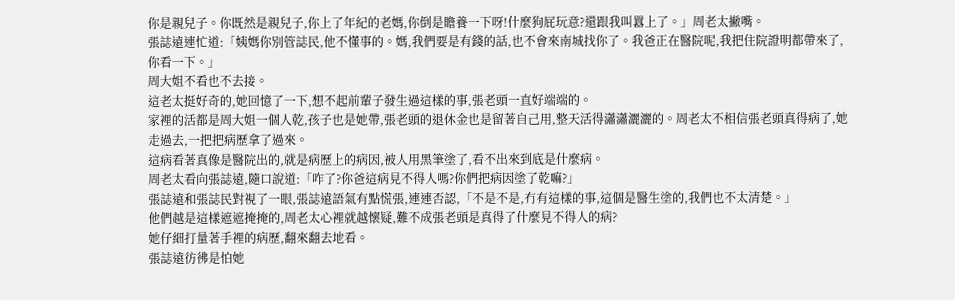你是親兒子。你既然是親兒子,你上了年紀的老媽,你倒是贍養一下呀!什麼狗屁玩意?還跟我叫囂上了。」周老太撇嘴。
張誌遠連忙道:「姨媽你別管誌民,他不懂事的。媽,我們要是有錢的話,也不會來南城找你了。我爸正在醫院呢,我把住院證明都帶來了,你看一下。」
周大姐不看也不去接。
這老太挺好奇的,她回憶了一下,想不起前輩子發生過這樣的事,張老頭一直好端端的。
家裡的活都是周大姐一個人乾,孩子也是她帶,張老頭的退休金也是留著自己用,整天活得瀟瀟灑灑的。周老太不相信張老頭真得病了,她走過去,一把把病歷拿了過來。
這病看著真像是醫院出的,就是病歷上的病因,被人用黑筆塗了,看不出來到底是什麼病。
周老太看向張誌遠,隨口說道:「咋了?你爸這病見不得人嗎?你們把病因塗了乾嘛?」
張誌遠和張誌民對視了一眼,張誌遠語氣有點慌張,連連否認,「不是不是,冇有這樣的事,這個是醫生塗的,我們也不太清楚。」
他們越是這樣遮遮掩掩的,周老太心裡就越懷疑,難不成張老頭是真得了什麼見不得人的病?
她仔細打量著手裡的病歷,翻來翻去地看。
張誌遠彷彿是怕她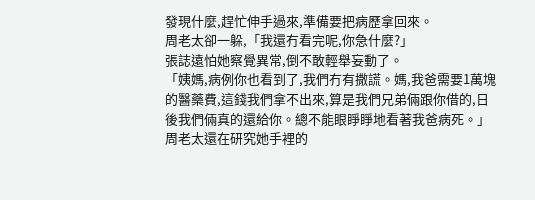發現什麼,趕忙伸手過來,準備要把病歷拿回來。
周老太卻一躲,「我還冇看完呢,你急什麼?」
張誌遠怕她察覺異常,倒不敢輕舉妄動了。
「姨媽,病例你也看到了,我們冇有撒謊。媽,我爸需要1萬塊的醫藥費,這錢我們拿不出來,算是我們兄弟倆跟你借的,日後我們倆真的還給你。總不能眼睜睜地看著我爸病死。」
周老太還在研究她手裡的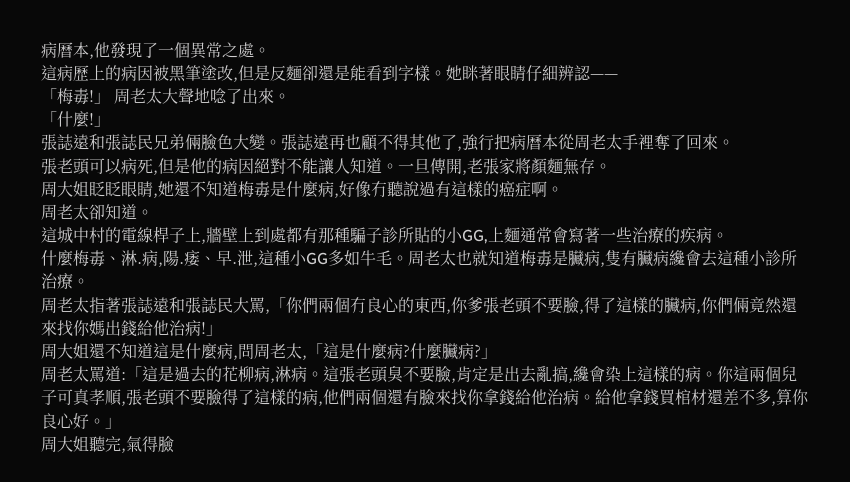病曆本,他發現了一個異常之處。
這病歷上的病因被黑筆塗改,但是反麵卻還是能看到字樣。她眯著眼睛仔細辨認——
「梅毒!」 周老太大聲地唸了出來。
「什麼!」
張誌遠和張誌民兄弟倆臉色大變。張誌遠再也顧不得其他了,強行把病曆本從周老太手裡奪了回來。
張老頭可以病死,但是他的病因絕對不能讓人知道。一旦傳開,老張家將顏麵無存。
周大姐眨眨眼睛,她還不知道梅毒是什麼病,好像冇聽說過有這樣的癌症啊。
周老太卻知道。
這城中村的電線桿子上,牆壁上到處都有那種騙子診所貼的小GG,上麵通常會寫著一些治療的疾病。
什麼梅毒、淋.病,陽.痿、早.泄,這種小GG多如牛毛。周老太也就知道梅毒是臟病,隻有臟病纔會去這種小診所治療。
周老太指著張誌遠和張誌民大罵,「你們兩個冇良心的東西,你爹張老頭不要臉,得了這樣的臟病,你們倆竟然還來找你媽出錢給他治病!」
周大姐還不知道這是什麼病,問周老太,「這是什麼病?什麼臟病?」
周老太罵道:「這是過去的花柳病,淋病。這張老頭臭不要臉,肯定是出去亂搞,纔會染上這樣的病。你這兩個兒子可真孝順,張老頭不要臉得了這樣的病,他們兩個還有臉來找你拿錢給他治病。給他拿錢買棺材還差不多,算你良心好。」
周大姐聽完,氣得臉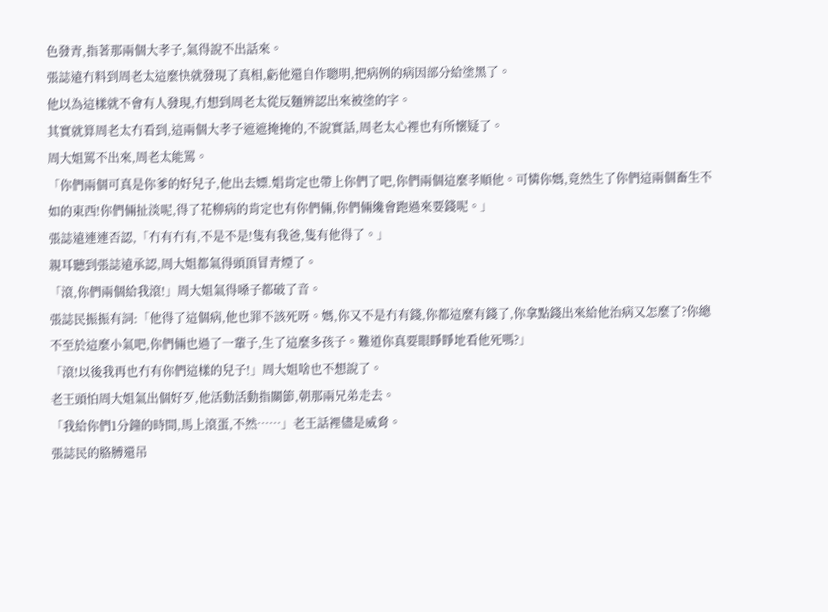色發青,指著那兩個大孝子,氣得說不出話來。
張誌遠冇料到周老太這麼快就發現了真相,虧他還自作聰明,把病例的病因部分給塗黑了。
他以為這樣就不會有人發現,冇想到周老太從反麵辨認出來被塗的字。
其實就算周老太冇看到,這兩個大孝子遮遮掩掩的,不說實話,周老太心裡也有所懷疑了。
周大姐罵不出來,周老太能罵。
「你們兩個可真是你爹的好兒子,他出去嫖.娼肯定也帶上你們了吧,你們兩個這麼孝順他。可憐你媽,竟然生了你們這兩個畜生不如的東西!你們倆扯淡呢,得了花柳病的肯定也有你們倆,你們倆纔會跑過來要錢呢。」
張誌遠連連否認,「冇有冇有,不是不是!隻有我爸,隻有他得了。」
親耳聽到張誌遠承認,周大姐都氣得頭頂冒青煙了。
「滾,你們兩個給我滾!」周大姐氣得嗓子都破了音。
張誌民振振有詞:「他得了這個病,他也罪不該死呀。媽,你又不是冇有錢,你都這麼有錢了,你拿點錢出來給他治病又怎麼了?你總不至於這麼小氣吧,你們倆也過了一輩子,生了這麼多孩子。難道你真要眼睜睜地看他死嗎?」
「滾!以後我再也冇有你們這樣的兒子!」周大姐啥也不想說了。
老王頭怕周大姐氣出個好歹,他活動活動指關節,朝那兩兄弟走去。
「我給你們1分鐘的時間,馬上滾蛋,不然……」老王話裡儘是威脅。
張誌民的胳膊還吊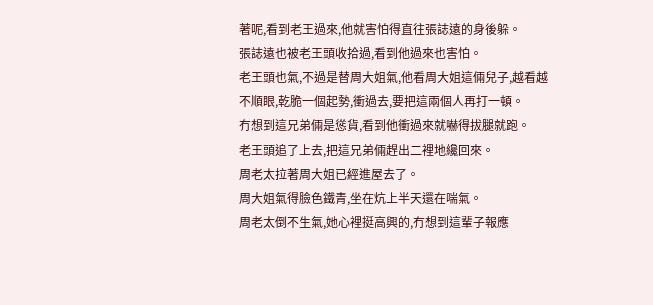著呢,看到老王過來,他就害怕得直往張誌遠的身後躲。
張誌遠也被老王頭收拾過,看到他過來也害怕。
老王頭也氣,不過是替周大姐氣,他看周大姐這倆兒子,越看越不順眼,乾脆一個起勢,衝過去,要把這兩個人再打一頓。
冇想到這兄弟倆是慫貨,看到他衝過來就嚇得拔腿就跑。
老王頭追了上去,把這兄弟倆趕出二裡地纔回來。
周老太拉著周大姐已經進屋去了。
周大姐氣得臉色鐵青,坐在炕上半天還在喘氣。
周老太倒不生氣,她心裡挺高興的,冇想到這輩子報應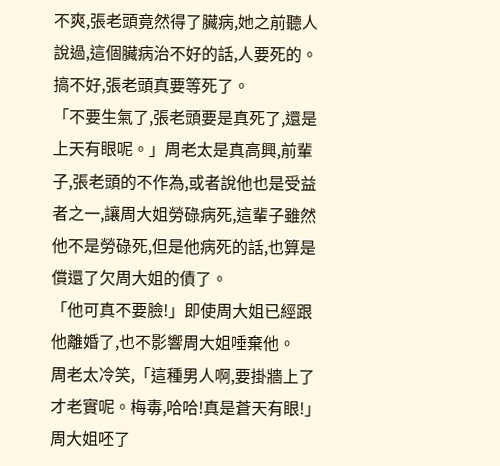不爽,張老頭竟然得了臟病,她之前聽人說過,這個臟病治不好的話,人要死的。
搞不好,張老頭真要等死了。
「不要生氣了,張老頭要是真死了,還是上天有眼呢。」周老太是真高興,前輩子,張老頭的不作為,或者說他也是受益者之一,讓周大姐勞碌病死,這輩子雖然他不是勞碌死,但是他病死的話,也算是償還了欠周大姐的債了。
「他可真不要臉!」即使周大姐已經跟他離婚了,也不影響周大姐唾棄他。
周老太冷笑,「這種男人啊,要掛牆上了才老實呢。梅毒,哈哈!真是蒼天有眼!」
周大姐呸了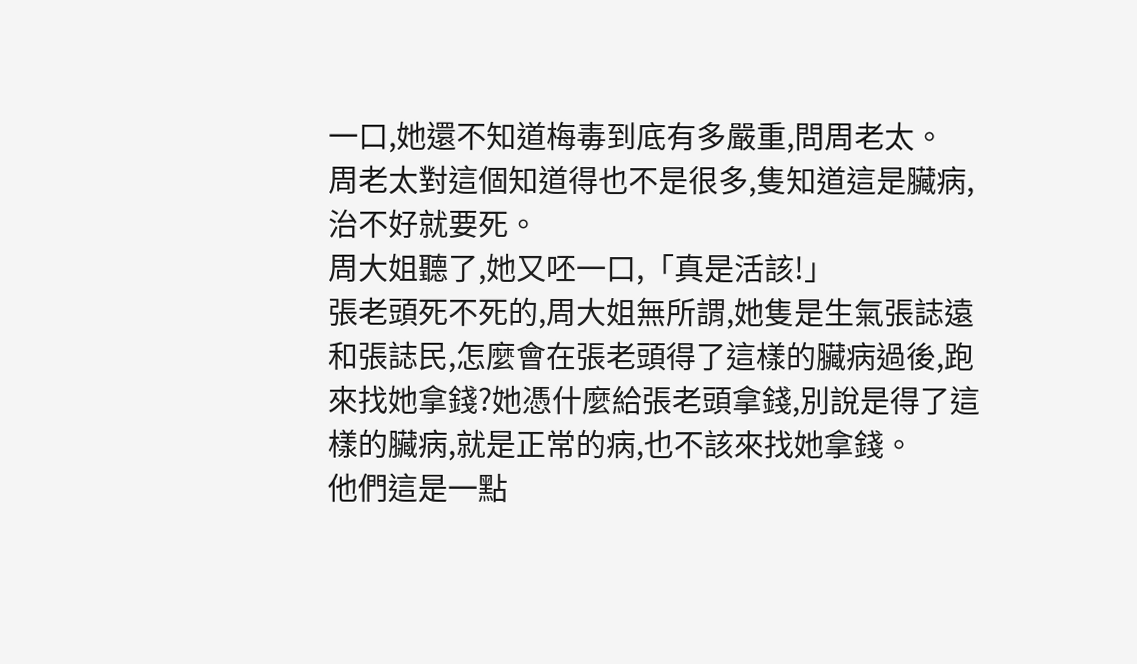一口,她還不知道梅毒到底有多嚴重,問周老太。
周老太對這個知道得也不是很多,隻知道這是臟病,治不好就要死。
周大姐聽了,她又呸一口,「真是活該!」
張老頭死不死的,周大姐無所謂,她隻是生氣張誌遠和張誌民,怎麼會在張老頭得了這樣的臟病過後,跑來找她拿錢?她憑什麼給張老頭拿錢,別說是得了這樣的臟病,就是正常的病,也不該來找她拿錢。
他們這是一點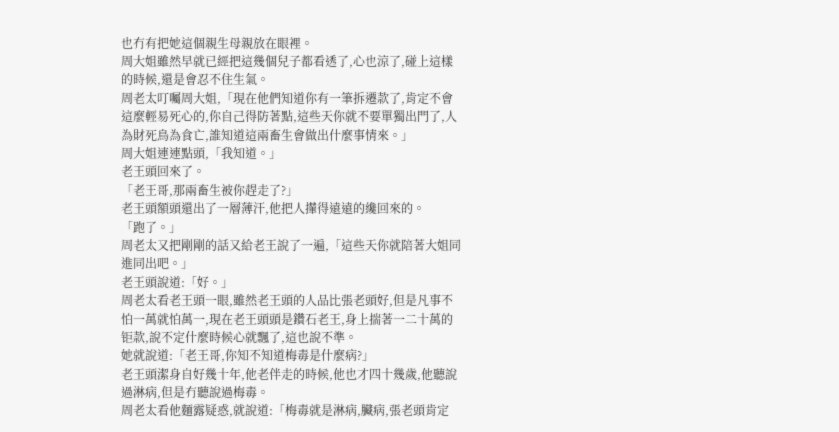也冇有把她這個親生母親放在眼裡。
周大姐雖然早就已經把這幾個兒子都看透了,心也涼了,碰上這樣的時候,還是會忍不住生氣。
周老太叮囑周大姐,「現在他們知道你有一筆拆遷款了,肯定不會這麼輕易死心的,你自己得防著點,這些天你就不要單獨出門了,人為財死鳥為食亡,誰知道這兩畜生會做出什麼事情來。」
周大姐連連點頭,「我知道。」
老王頭回來了。
「老王哥,那兩畜生被你趕走了?」
老王頭額頭還出了一層薄汗,他把人攆得遠遠的纔回來的。
「跑了。」
周老太又把剛剛的話又給老王說了一遍,「這些天你就陪著大姐同進同出吧。」
老王頭說道:「好。」
周老太看老王頭一眼,雖然老王頭的人品比張老頭好,但是凡事不怕一萬就怕萬一,現在老王頭頭是鑽石老王,身上揣著一二十萬的钜款,說不定什麼時候心就飄了,這也說不準。
她就說道:「老王哥,你知不知道梅毒是什麼病?」
老王頭潔身自好幾十年,他老伴走的時候,他也才四十幾歲,他聽說過淋病,但是冇聽說過梅毒。
周老太看他麵露疑惑,就說道:「梅毒就是淋病,臟病,張老頭肯定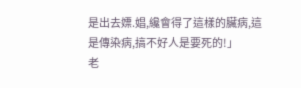是出去嫖.娼,纔會得了這樣的臟病,這是傳染病,搞不好人是要死的!」
老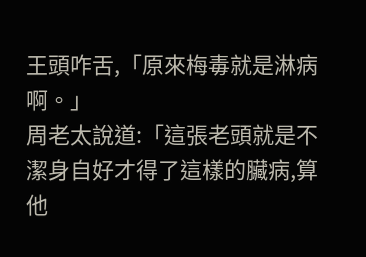王頭咋舌,「原來梅毒就是淋病啊。」
周老太說道:「這張老頭就是不潔身自好才得了這樣的臟病,算他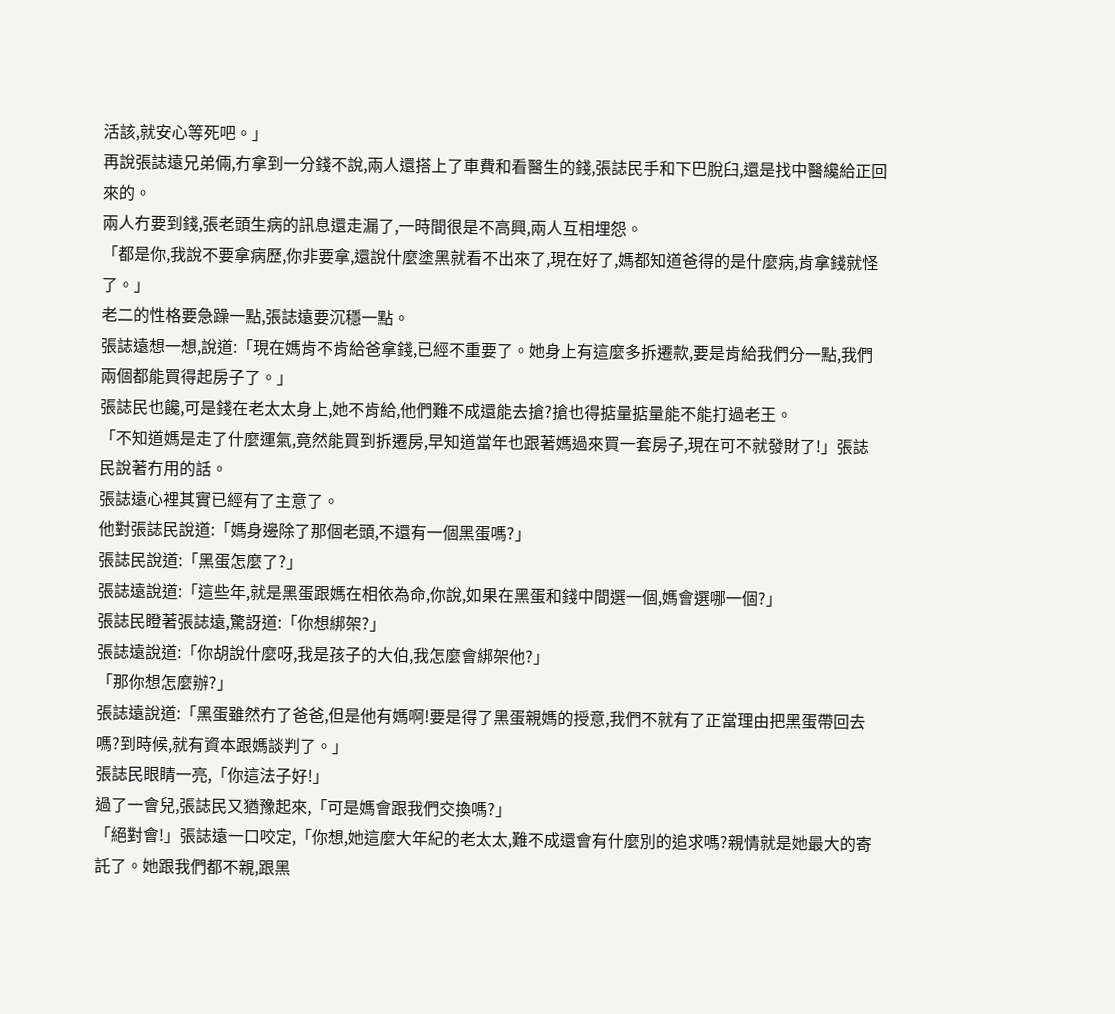活該,就安心等死吧。」
再說張誌遠兄弟倆,冇拿到一分錢不說,兩人還搭上了車費和看醫生的錢,張誌民手和下巴脫臼,還是找中醫纔給正回來的。
兩人冇要到錢,張老頭生病的訊息還走漏了,一時間很是不高興,兩人互相埋怨。
「都是你,我說不要拿病歷,你非要拿,還說什麼塗黑就看不出來了,現在好了,媽都知道爸得的是什麼病,肯拿錢就怪了。」
老二的性格要急躁一點,張誌遠要沉穩一點。
張誌遠想一想,說道:「現在媽肯不肯給爸拿錢,已經不重要了。她身上有這麼多拆遷款,要是肯給我們分一點,我們兩個都能買得起房子了。」
張誌民也饞,可是錢在老太太身上,她不肯給,他們難不成還能去搶?搶也得掂量掂量能不能打過老王。
「不知道媽是走了什麼運氣,竟然能買到拆遷房,早知道當年也跟著媽過來買一套房子,現在可不就發財了!」張誌民說著冇用的話。
張誌遠心裡其實已經有了主意了。
他對張誌民說道:「媽身邊除了那個老頭,不還有一個黑蛋嗎?」
張誌民說道:「黑蛋怎麼了?」
張誌遠說道:「這些年,就是黑蛋跟媽在相依為命,你說,如果在黑蛋和錢中間選一個,媽會選哪一個?」
張誌民瞪著張誌遠,驚訝道:「你想綁架?」
張誌遠說道:「你胡說什麼呀,我是孩子的大伯,我怎麼會綁架他?」
「那你想怎麼辦?」
張誌遠說道:「黑蛋雖然冇了爸爸,但是他有媽啊!要是得了黑蛋親媽的授意,我們不就有了正當理由把黑蛋帶回去嗎?到時候,就有資本跟媽談判了。」
張誌民眼睛一亮,「你這法子好!」
過了一會兒,張誌民又猶豫起來,「可是媽會跟我們交換嗎?」
「絕對會!」張誌遠一口咬定,「你想,她這麼大年紀的老太太,難不成還會有什麼別的追求嗎?親情就是她最大的寄託了。她跟我們都不親,跟黑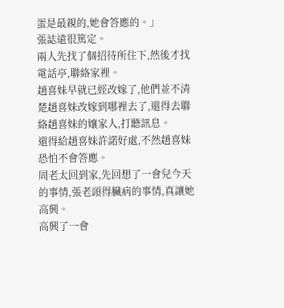蛋是最親的,她會答應的。」
張誌遠很篤定。
兩人先找了個招待所住下,然後才找電話亭,聯絡家裡。
趙喜妹早就已經改嫁了,他們並不清楚趙喜妹改嫁到哪裡去了,還得去聯絡趙喜妹的孃家人,打聽訊息。
還得給趙喜妹許諾好處,不然趙喜妹恐怕不會答應。
周老太回到家,先回想了一會兒今天的事情,張老頭得臟病的事情,真讓她高興。
高興了一會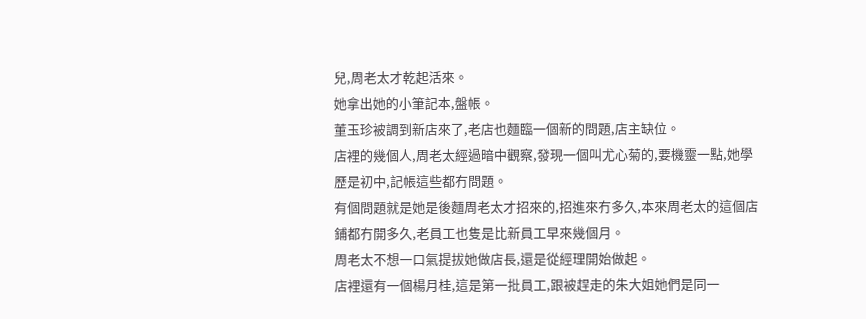兒,周老太才乾起活來。
她拿出她的小筆記本,盤帳。
董玉珍被調到新店來了,老店也麵臨一個新的問題,店主缺位。
店裡的幾個人,周老太經過暗中觀察,發現一個叫尤心菊的,要機靈一點,她學歷是初中,記帳這些都冇問題。
有個問題就是她是後麵周老太才招來的,招進來冇多久,本來周老太的這個店鋪都冇開多久,老員工也隻是比新員工早來幾個月。
周老太不想一口氣提拔她做店長,還是從經理開始做起。
店裡還有一個楊月桂,這是第一批員工,跟被趕走的朱大姐她們是同一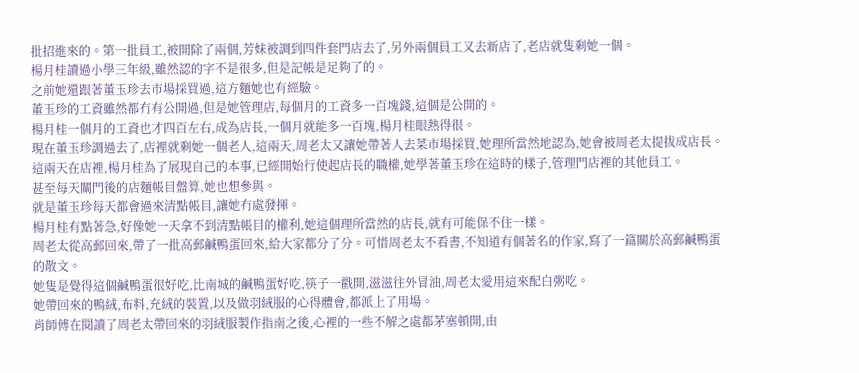批招進來的。第一批員工,被開除了兩個,芳妹被調到四件套門店去了,另外兩個員工又去新店了,老店就隻剩她一個。
楊月桂讀過小學三年級,雖然認的字不是很多,但是記帳是足夠了的。
之前她還跟著董玉珍去市場採買過,這方麵她也有經驗。
董玉珍的工資雖然都冇有公開過,但是她管理店,每個月的工資多一百塊錢,這個是公開的。
楊月桂一個月的工資也才四百左右,成為店長,一個月就能多一百塊,楊月桂眼熱得很。
現在董玉珍調過去了,店裡就剩她一個老人,這兩天,周老太又讓她帶著人去菜市場採買,她理所當然地認為,她會被周老太提拔成店長。
這兩天在店裡,楊月桂為了展現自己的本事,已經開始行使起店長的職權,她學著董玉珍在這時的樣子,管理門店裡的其他員工。
甚至每天關門後的店麵帳目盤算,她也想參與。
就是董玉珍每天都會過來清點帳目,讓她冇處發揮。
楊月桂有點著急,好像她一天拿不到清點帳目的權利,她這個理所當然的店長,就有可能保不住一樣。
周老太從高郵回來,帶了一批高郵鹹鴨蛋回來,給大家都分了分。可惜周老太不看書,不知道有個著名的作家,寫了一篇關於高郵鹹鴨蛋的散文。
她隻是覺得這個鹹鴨蛋很好吃,比南城的鹹鴨蛋好吃,筷子一戳開,滋滋往外冒油,周老太愛用這來配白粥吃。
她帶回來的鴨絨,布料,充絨的裝置,以及做羽絨服的心得體會,都派上了用場。
肖師傅在閱讀了周老太帶回來的羽絨服製作指南之後,心裡的一些不解之處都茅塞頓開,由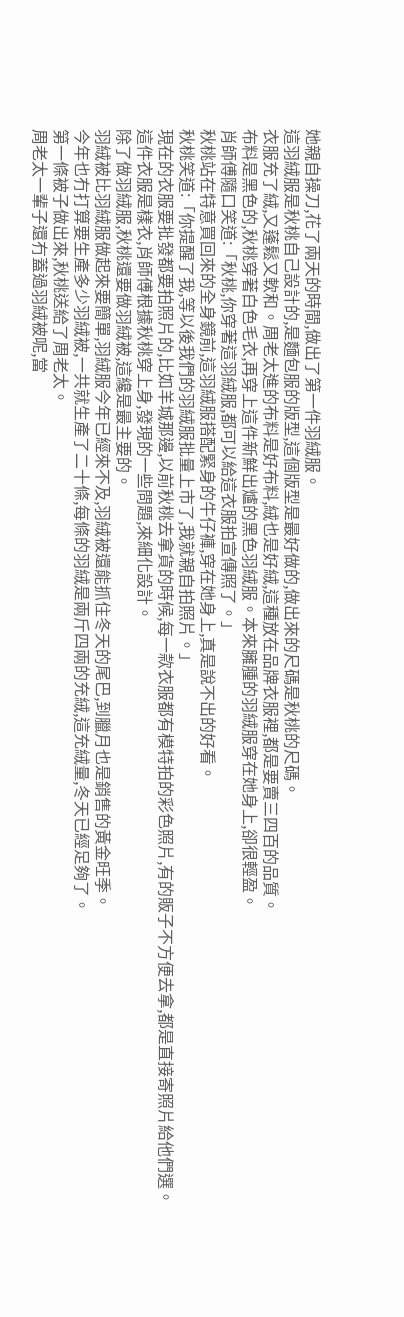她親自操刀,花了兩天的時間,做出了第一件羽絨服。
這羽絨服是秋桃自己設計的,是麵包服的版型,這個版型是最好做的,做出來的尺碼是秋桃的尺碼。
衣服充了絨,又蓬鬆又軟和。周老太進的布料是好布料,絨也是好絨,這種放在品牌衣服裡,都是要賣三四百的品質。
布料是黑色的,秋桃穿著白色毛衣,再穿上這件新鮮出爐的黑色羽絨服。本來臃腫的羽絨服穿在她身上,卻很輕盈。
肖師傅隨口笑道:「秋桃,你穿著這羽絨服,都可以給這衣服拍宣傳照了。」
秋桃站在特意買回來的全身鏡前,這羽絨服搭配緊身的牛仔褲,穿在她身上,真是說不出的好看。
秋桃笑道:「你提醒了我,等以後我們的羽絨服批量上市了,我就親自拍照片。」
現在的衣服要批發都要拍照片的,比如羊城那邊,以前秋桃去拿貨的時候,每一款衣服都有模特拍的彩色照片,有的販子不方便去拿,都是直接寄照片給他們選。
這件衣服是樣衣,肖師傅根據秋桃穿上身,發現的一些問題,來細化設計。
除了做羽絨服,秋桃還要做羽絨被,這纔是最主要的。
羽絨被比羽絨服做起來要簡單,羽絨服今年已經來不及,羽絨被還能抓住冬天的尾巴,到臘月也是銷售的黃金旺季。
今年也冇打算要生產多少羽絨被,一共就生產了二十條,每條的羽絨是兩斤四兩的充絨,這充絨量,冬天已經足夠了。
第一條被子做出來,秋桃送給了周老太。
周老太一輩子還冇蓋過羽絨被呢,當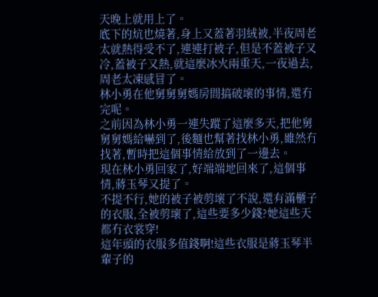天晚上就用上了。
底下的炕也燒著,身上又蓋著羽絨被,半夜周老太就熱得受不了,連連打被子,但是不蓋被子又冷,蓋被子又熱,就這麼冰火兩重天,一夜過去,周老太凍感冒了。
林小勇在他舅舅舅媽房間搞破壞的事情,還冇完呢。
之前因為林小勇一連失蹤了這麼多天,把他舅舅舅媽給嚇到了,後麵也幫著找林小勇,雖然冇找著,暫時把這個事情給放到了一邊去。
現在林小勇回家了,好端端地回來了,這個事情,蔣玉琴又提了。
不提不行,她的被子被剪壞了不說,還有滿櫃子的衣服,全被剪壞了,這些要多少錢?她這些天都冇衣裳穿!
這年頭的衣服多值錢啊!這些衣服是蔣玉琴半輩子的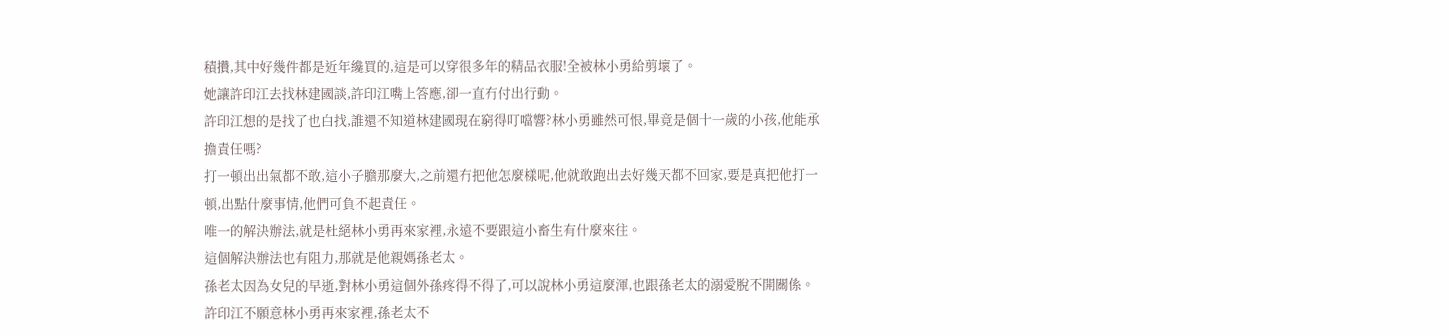積攢,其中好幾件都是近年纔買的,這是可以穿很多年的精品衣服!全被林小勇給剪壞了。
她讓許印江去找林建國談,許印江嘴上答應,卻一直冇付出行動。
許印江想的是找了也白找,誰還不知道林建國現在窮得叮噹響?林小勇雖然可恨,畢竟是個十一歲的小孩,他能承擔責任嗎?
打一頓出出氣都不敢,這小子膽那麼大,之前還冇把他怎麼樣呢,他就敢跑出去好幾天都不回家,要是真把他打一頓,出點什麼事情,他們可負不起責任。
唯一的解決辦法,就是杜絕林小勇再來家裡,永遠不要跟這小畜生有什麼來往。
這個解決辦法也有阻力,那就是他親媽孫老太。
孫老太因為女兒的早逝,對林小勇這個外孫疼得不得了,可以說林小勇這麼渾,也跟孫老太的溺愛脫不開關係。
許印江不願意林小勇再來家裡,孫老太不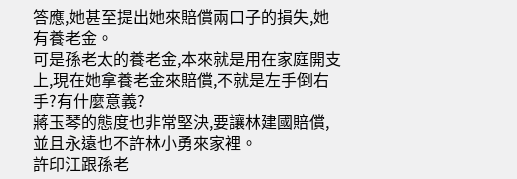答應,她甚至提出她來賠償兩口子的損失,她有養老金。
可是孫老太的養老金,本來就是用在家庭開支上,現在她拿養老金來賠償,不就是左手倒右手?有什麼意義?
蔣玉琴的態度也非常堅決,要讓林建國賠償,並且永遠也不許林小勇來家裡。
許印江跟孫老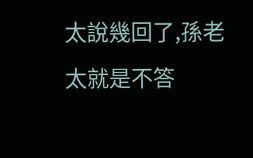太說幾回了,孫老太就是不答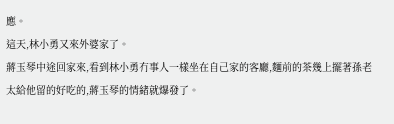應。
這天,林小勇又來外婆家了。
蔣玉琴中途回家來,看到林小勇冇事人一樣坐在自己家的客廳,麵前的茶幾上擺著孫老太給他留的好吃的,蔣玉琴的情緒就爆發了。